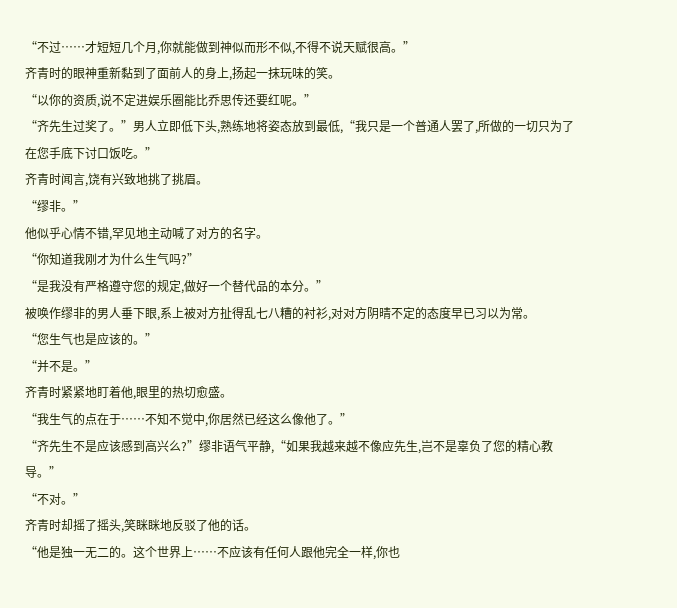“不过……才短短几个月,你就能做到神似而形不似,不得不说天赋很高。”
齐青时的眼神重新黏到了面前人的身上,扬起一抹玩味的笑。
“以你的资质,说不定进娱乐圈能比乔思传还要红呢。”
“齐先生过奖了。”男人立即低下头,熟练地将姿态放到最低,“我只是一个普通人罢了,所做的一切只为了在您手底下讨口饭吃。”
齐青时闻言,饶有兴致地挑了挑眉。
“缪非。”
他似乎心情不错,罕见地主动喊了对方的名字。
“你知道我刚才为什么生气吗?”
“是我没有严格遵守您的规定,做好一个替代品的本分。”
被唤作缪非的男人垂下眼,系上被对方扯得乱七八糟的衬衫,对对方阴晴不定的态度早已习以为常。
“您生气也是应该的。”
“并不是。”
齐青时紧紧地盯着他,眼里的热切愈盛。
“我生气的点在于……不知不觉中,你居然已经这么像他了。”
“齐先生不是应该感到高兴么?”缪非语气平静,“如果我越来越不像应先生,岂不是辜负了您的精心教导。”
“不对。”
齐青时却摇了摇头,笑眯眯地反驳了他的话。
“他是独一无二的。这个世界上……不应该有任何人跟他完全一样,你也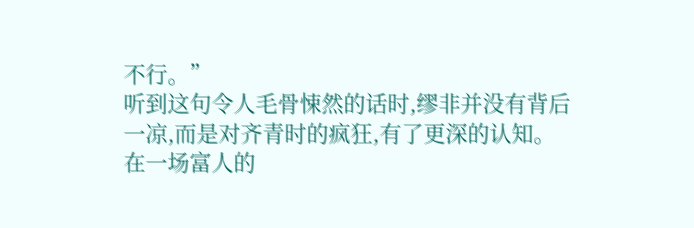不行。”
听到这句令人毛骨悚然的话时,缪非并没有背后一凉,而是对齐青时的疯狂,有了更深的认知。
在一场富人的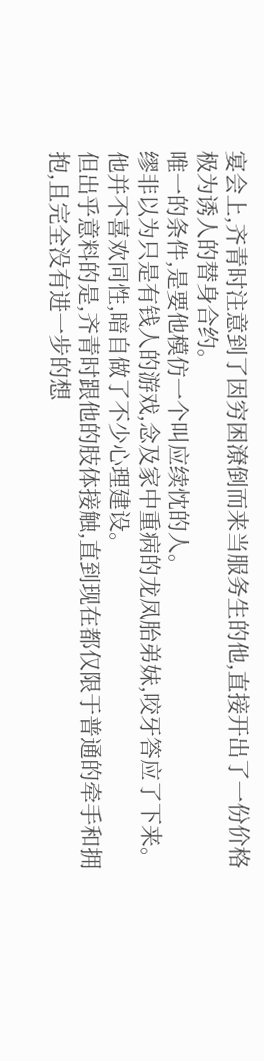宴会上,齐青时注意到了因穷困潦倒而来当服务生的他,直接开出了一份价格极为诱人的替身合约。
唯一的条件,是要他模仿一个叫应续忱的人。
缪非以为只是有钱人的游戏,念及家中重病的龙凤胎弟妹,咬牙答应了下来。
他并不喜欢同性,暗自做了不少心理建设。
但出乎意料的是,齐青时跟他的肢体接触,直到现在都仅限于普通的牵手和拥抱,且完全没有进一步的想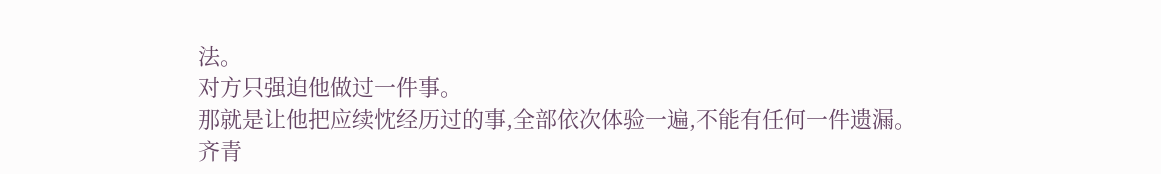法。
对方只强迫他做过一件事。
那就是让他把应续忱经历过的事,全部依次体验一遍,不能有任何一件遗漏。
齐青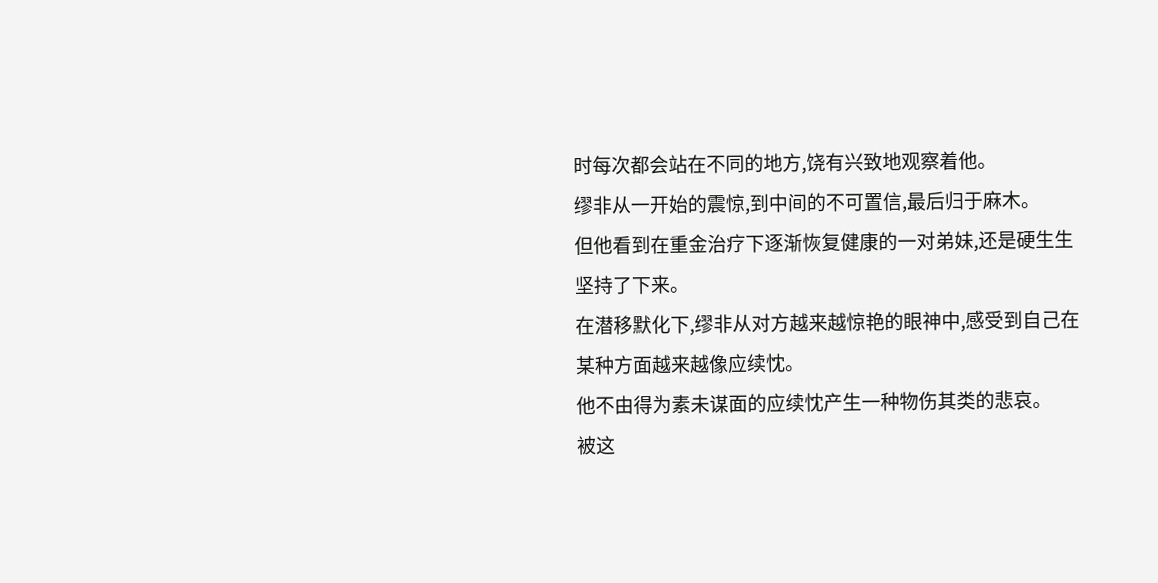时每次都会站在不同的地方,饶有兴致地观察着他。
缪非从一开始的震惊,到中间的不可置信,最后归于麻木。
但他看到在重金治疗下逐渐恢复健康的一对弟妹,还是硬生生坚持了下来。
在潜移默化下,缪非从对方越来越惊艳的眼神中,感受到自己在某种方面越来越像应续忱。
他不由得为素未谋面的应续忱产生一种物伤其类的悲哀。
被这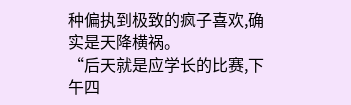种偏执到极致的疯子喜欢,确实是天降横祸。
“后天就是应学长的比赛,下午四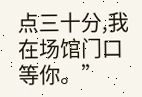点三十分,我在场馆门口等你。”